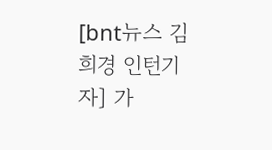[bnt뉴스 김희경 인턴기자] 가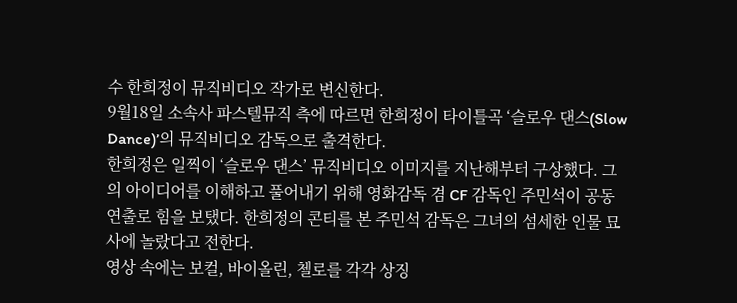수 한희정이 뮤직비디오 작가로 변신한다.
9월18일 소속사 파스텔뮤직 측에 따르면 한희정이 타이틀곡 ‘슬로우 댄스(Slow Dance)’의 뮤직비디오 감독으로 출격한다.
한희정은 일찍이 ‘슬로우 댄스’ 뮤직비디오 이미지를 지난해부터 구상했다. 그의 아이디어를 이해하고 풀어내기 위해 영화감독 겸 CF 감독인 주민석이 공동 연출로 힘을 보탰다. 한희정의 콘티를 본 주민석 감독은 그녀의 섬세한 인물 묘사에 놀랐다고 전한다.
영상 속에는 보컬, 바이올린, 첼로를 각각 상징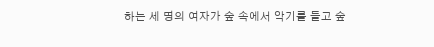하는 세 명의 여자가 숲 속에서 악기를 들고 숲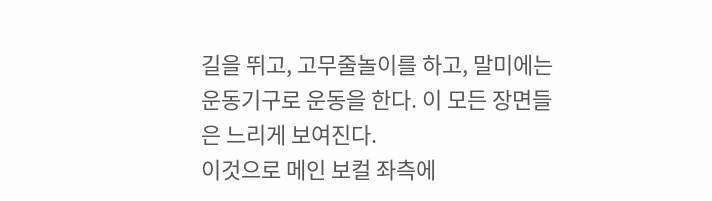길을 뛰고, 고무줄놀이를 하고, 말미에는 운동기구로 운동을 한다. 이 모든 장면들은 느리게 보여진다.
이것으로 메인 보컬 좌측에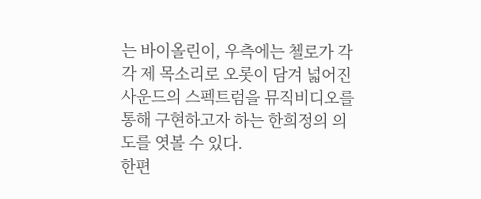는 바이올린이, 우측에는 첼로가 각각 제 목소리로 오롯이 담겨 넓어진 사운드의 스펙트럼을 뮤직비디오를 통해 구현하고자 하는 한희정의 의도를 엿볼 수 있다.
한편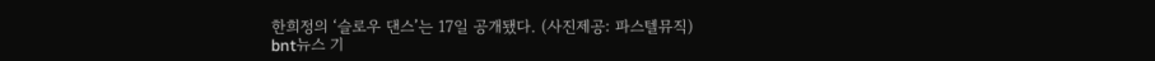한희정의 ‘슬로우 댄스’는 17일 공개됐다. (사진제공: 파스텔뮤직)
bnt뉴스 기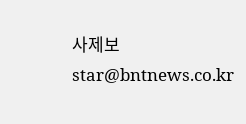사제보 star@bntnews.co.kr